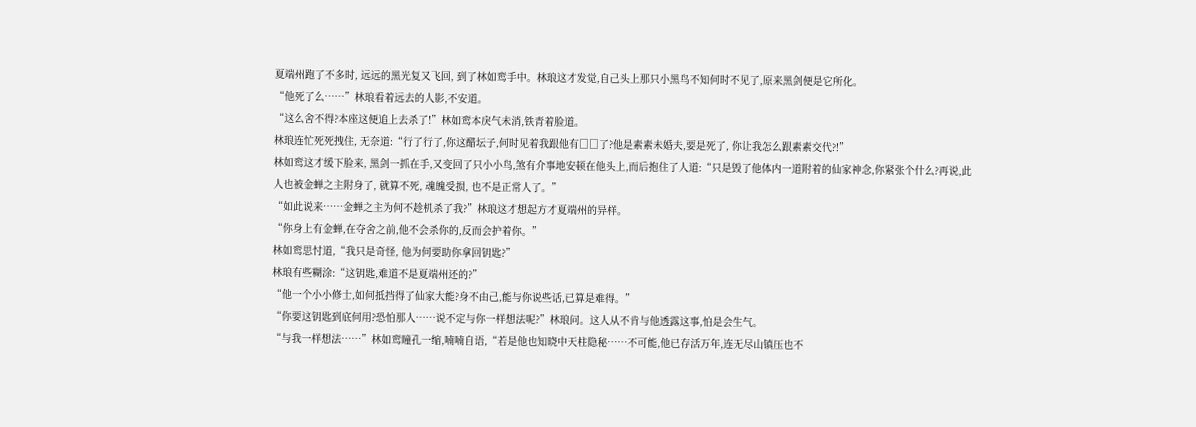夏端州跑了不多时, 远远的黑光复又飞回, 到了林如鸾手中。林琅这才发觉,自己头上那只小黑鸟不知何时不见了,原来黑剑便是它所化。
“他死了么……”林琅看着远去的人影,不安道。
“这么舍不得?本座这便追上去杀了!”林如鸾本戾气未消,铁青着脸道。
林琅连忙死死拽住, 无奈道:“行了行了,你这醋坛子,何时见着我跟他有□□了?他是素素未婚夫,要是死了, 你让我怎么跟素素交代?!”
林如鸾这才缓下脸来, 黑剑一抓在手,又变回了只小小鸟,煞有介事地安顿在他头上,而后抱住了人道:“只是毁了他体内一道附着的仙家神念,你紧张个什么?再说,此人也被金蝉之主附身了, 就算不死, 魂魄受损, 也不是正常人了。”
“如此说来……金蝉之主为何不趁机杀了我?”林琅这才想起方才夏端州的异样。
“你身上有金蝉,在夺舍之前,他不会杀你的,反而会护着你。”
林如鸾思忖道,“我只是奇怪, 他为何要助你拿回钥匙?”
林琅有些糊涂:“这钥匙,难道不是夏端州还的?”
“他一个小小修士,如何抵挡得了仙家大能?身不由己,能与你说些话,已算是难得。”
“你要这钥匙到底何用?恐怕那人……说不定与你一样想法呢?”林琅问。这人从不肯与他透露这事,怕是会生气。
“与我一样想法……”林如鸾瞳孔一缩,喃喃自语,“若是他也知晓中天柱隐秘……不可能,他已存活万年,连无尽山镇压也不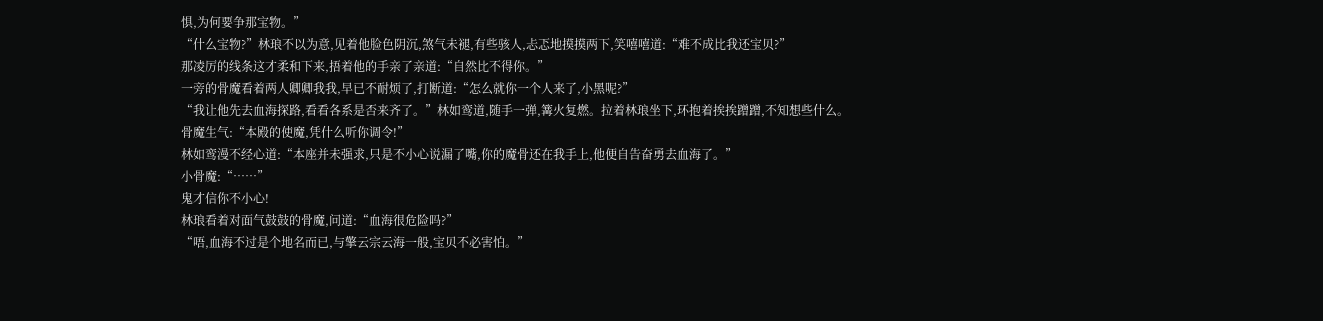惧,为何要争那宝物。”
“什么宝物?”林琅不以为意,见着他脸色阴沉,煞气未褪,有些骇人,忐忑地摸摸两下,笑嘻嘻道:“难不成比我还宝贝?”
那凌厉的线条这才柔和下来,捂着他的手亲了亲道:“自然比不得你。”
一旁的骨魔看着两人卿卿我我,早已不耐烦了,打断道:“怎么就你一个人来了,小黑呢?”
“我让他先去血海探路,看看各系是否来齐了。”林如鸾道,随手一弹,篝火复燃。拉着林琅坐下,环抱着挨挨蹭蹭,不知想些什么。
骨魔生气:“本殿的使魔,凭什么听你调令!”
林如鸾漫不经心道:“本座并未强求,只是不小心说漏了嘴,你的魔骨还在我手上,他便自告奋勇去血海了。”
小骨魔:“……”
鬼才信你不小心!
林琅看着对面气鼓鼓的骨魔,问道:“血海很危险吗?”
“唔,血海不过是个地名而已,与擎云宗云海一般,宝贝不必害怕。”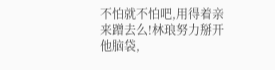不怕就不怕吧,用得着亲来蹭去么!林琅努力掰开他脑袋,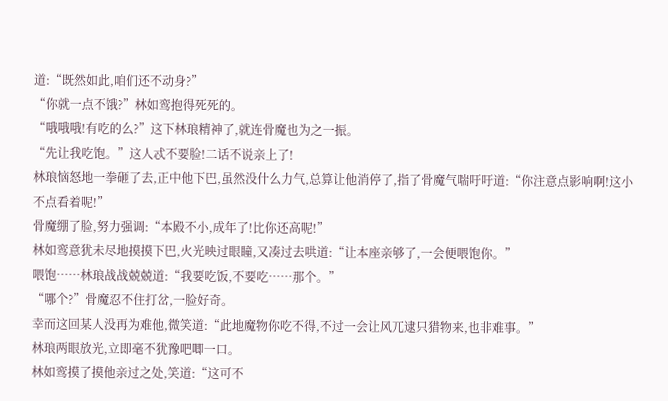道:“既然如此,咱们还不动身?”
“你就一点不饿?”林如鸾抱得死死的。
“哦哦哦!有吃的么?”这下林琅精神了,就连骨魔也为之一振。
“先让我吃饱。”这人忒不要脸!二话不说亲上了!
林琅恼怒地一拳砸了去,正中他下巴,虽然没什么力气,总算让他消停了,指了骨魔气喘吁吁道:“你注意点影响啊!这小不点看着呢!”
骨魔绷了脸,努力强调:“本殿不小,成年了!比你还高呢!”
林如鸾意犹未尽地摸摸下巴,火光映过眼瞳,又凑过去哄道:“让本座亲够了,一会便喂饱你。”
喂饱……林琅战战兢兢道:“我要吃饭,不要吃……那个。”
“哪个?”骨魔忍不住打岔,一脸好奇。
幸而这回某人没再为难他,微笑道:“此地魔物你吃不得,不过一会让风兀逮只猎物来,也非难事。”
林琅两眼放光,立即毫不犹豫吧唧一口。
林如鸾摸了摸他亲过之处,笑道:“这可不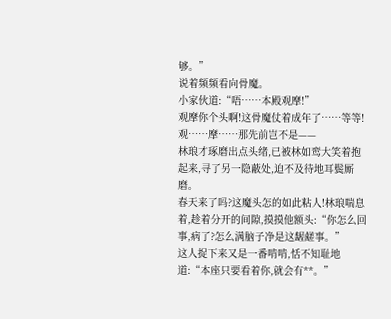够。”
说着频频看向骨魔。
小家伙道:“唔……本殿观摩!”
观摩你个头啊!这骨魔仗着成年了……等等!观……摩……那先前岂不是——
林琅才琢磨出点头绪,已被林如鸾大笑着抱起来,寻了另一隐蔽处,迫不及待地耳鬓厮磨。
春天来了吗?这魔头怎的如此粘人!林琅喘息着,趁着分开的间隙,摸摸他额头:“你怎么回事,病了?怎么满脑子净是这龌鹾事。”
这人捉下来又是一番啃啃,恬不知耻地道:“本座只要看着你,就会有**。”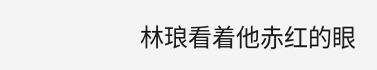林琅看着他赤红的眼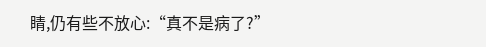睛,仍有些不放心:“真不是病了?”